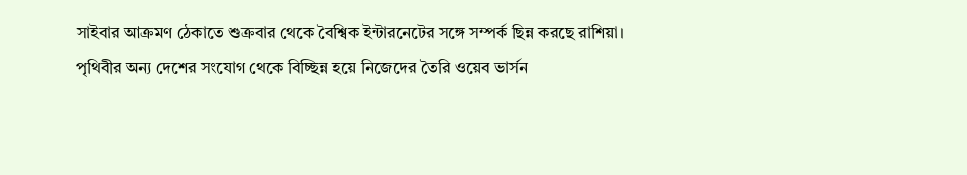সাইবার আক্রমণ ঠেকাতে শুক্রবার থেকে বৈশ্বিক ইন্টারনেটের সঙ্গে সম্পর্ক ছিন্ন করছে রাশিয়া।
পৃথিবীর অন্য দেশের সংযোগ থেকে বিচ্ছিন্ন হয়ে নিজেদের তৈরি ওয়েব ভার্সন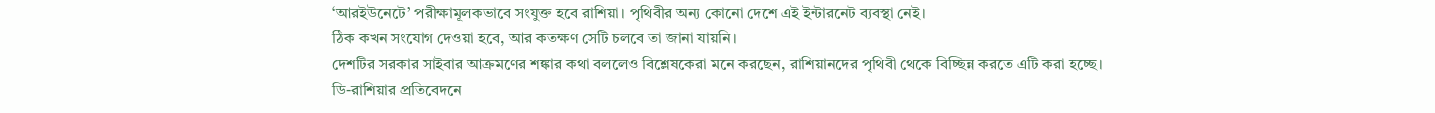‘আরইউনেটে’ পরীক্ষামূলকভাবে সংযুক্ত হবে রাশিয়া। পৃথিবীর অন্য কোনো দেশে এই ইন্টারনেট ব্যবস্থা নেই।
ঠিক কখন সংযোগ দেওয়া হবে, আর কতক্ষণ সেটি চলবে তা জানা যায়নি।
দেশটির সরকার সাইবার আক্রমণের শঙ্কার কথা বললেও বিশ্লেষকেরা মনে করছেন, রাশিয়ানদের পৃথিবী থেকে বিচ্ছিন্ন করতে এটি করা হচ্ছে।
ডি-রাশিয়ার প্রতিবেদনে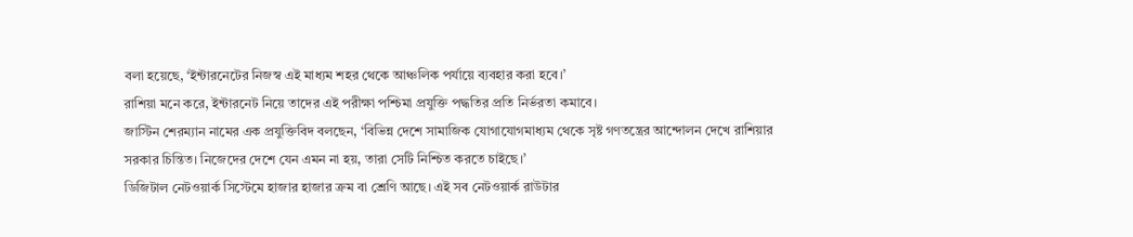বলা হয়েছে, ‘ইন্টারনেটের নিজস্ব এই মাধ্যম শহর থেকে আঞ্চলিক পর্যায়ে ব্যবহার করা হবে।’
রাশিয়া মনে করে, ইন্টারনেট নিয়ে তাদের এই পরীক্ষা পশ্চিমা প্রযুক্তি পদ্ধতির প্রতি নির্ভরতা কমাবে।
জাস্টিন শেরম্যান নামের এক প্রযুক্তিবিদ বলছেন, ‘বিভিন্ন দেশে সামাজিক যোগাযোগমাধ্যম থেকে সৃষ্ট গণতন্ত্রের আন্দোলন দেখে রাশিয়ার সরকার চিন্তিত। নিজেদের দেশে যেন এমন না হয়, তারা সেটি নিশ্চিত করতে চাইছে।’
ডিজিটাল নেটওয়ার্ক সিস্টেমে হাজার হাজার ক্রম বা শ্রেণি আছে। এই সব নেটওয়ার্ক রাউটার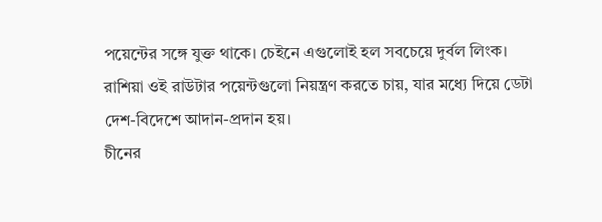পয়েন্টের সঙ্গে যুক্ত থাকে। চেইনে এগুলোই হল সবচেয়ে দুর্বল লিংক। রাশিয়া ওই রাউটার পয়েন্টগুলো নিয়ন্ত্রণ করতে চায়, যার মধ্যে দিয়ে ডেটা দেশ-বিদেশে আদান-প্রদান হয়।
চীনের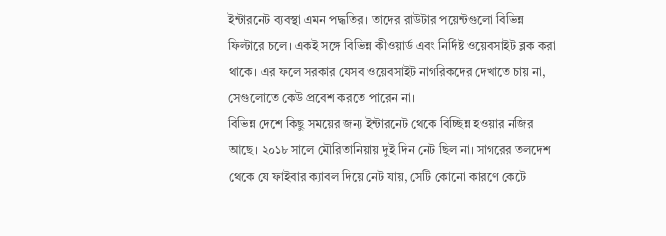ইন্টারনেট ব্যবস্থা এমন পদ্ধতির। তাদের রাউটার পয়েন্টগুলো বিভিন্ন ফিল্টারে চলে। একই সঙ্গে বিভিন্ন কীওয়ার্ড এবং নির্দিষ্ট ওয়েবসাইট ব্লক করা থাকে। এর ফলে সরকার যেসব ওয়েবসাইট নাগরিকদের দেখাতে চায় না, সেগুলোতে কেউ প্রবেশ করতে পারেন না।
বিভিন্ন দেশে কিছু সময়ের জন্য ইন্টারনেট থেকে বিচ্ছিন্ন হওয়ার নজির আছে। ২০১৮ সালে মৌরিতানিয়ায় দুই দিন নেট ছিল না। সাগরের তলদেশ থেকে যে ফাইবার ক্যাবল দিয়ে নেট যায়, সেটি কোনো কারণে কেটে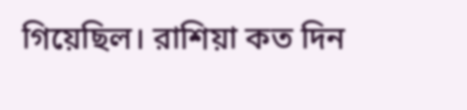গিয়েছিল। রাশিয়া কত দিন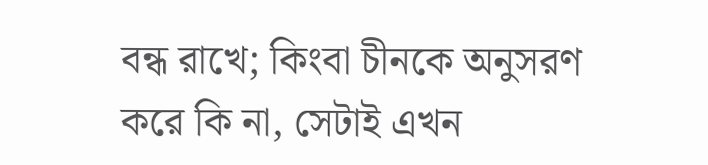বন্ধ রাখে; কিংবা চীনকে অনুসরণ করে কি না, সেটাই এখন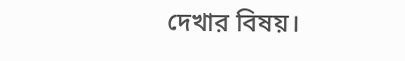দেখার বিষয়।